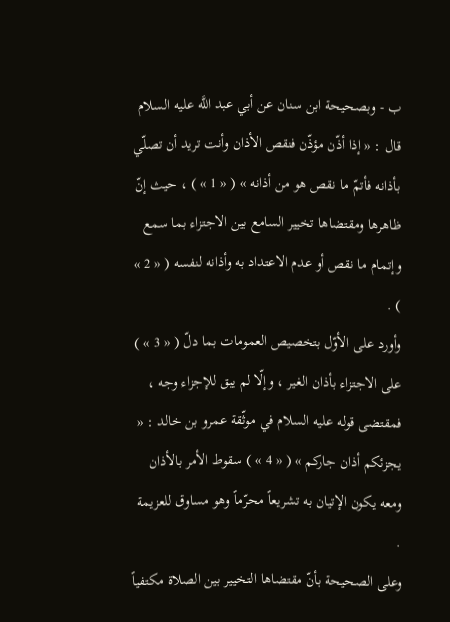ب - وبصحيحة ابن سنان عن أبي عبد اللَّه عليه السلام قال : « إذا أذّن مؤذّن فنقص الأذان وأنت تريد أن تصلّي بأذانه فأتمّ ما نقص هو من أذانه » ( « 1 » ) ، حيث إنّ ظاهرها ومقتضاها تخيير السامع بين الاجتزاء بما سمع وإتمام ما نقص أو عدم الاعتداد به وأذانه لنفسه ( « 2 » ) .
وأورد على الأوّل بتخصيص العمومات بما دلّ ( « 3 » ) على الاجتزاء بأذان الغير ، وإلّا لم يبق للإجزاء وجه ، فمقتضى قوله عليه السلام في موثّقة عمرو بن خالد : « يجزئكم أذان جاركم » ( « 4 » ) سقوط الأمر بالأذان ومعه يكون الإتيان به تشريعاً محرّماً وهو مساوق للعزيمة .
وعلى الصحيحة بأنّ مقتضاها التخيير بين الصلاة مكتفياً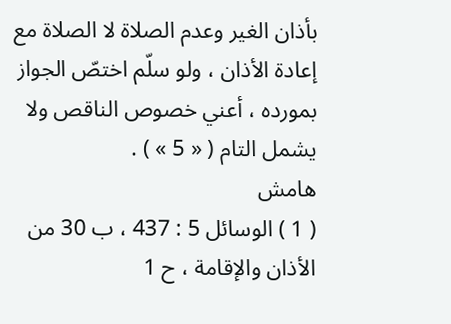بأذان الغير وعدم الصلاة لا الصلاة مع إعادة الأذان ، ولو سلّم اختصّ الجواز بمورده ، أعني خصوص الناقص ولا يشمل التام ( « 5 » ) .
هامش
( 1 ) الوسائل 5 : 437 ، ب 30 من الأذان والإقامة ، ح 1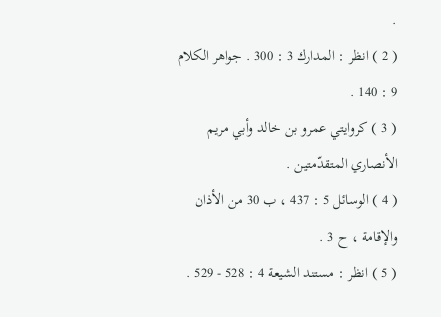.
( 2 ) انظر : المدارك 3 : 300 . جواهر الكلام 9 : 140 .
( 3 ) كروايتي عمرو بن خالد وأبي مريم الأنصاري المتقدّمتين .
( 4 ) الوسائل 5 : 437 ، ب 30 من الأذان والإقامة ، ح 3 .
( 5 ) انظر : مستند الشيعة 4 : 528 - 529 .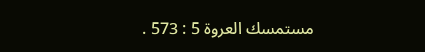مستمسك العروة 5 : 573 .